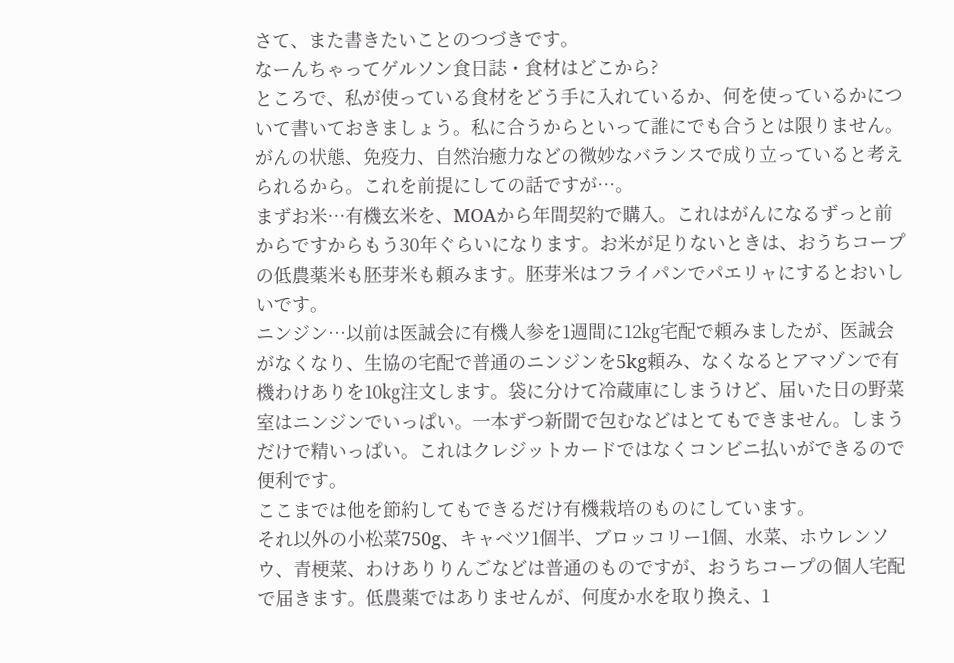さて、また書きたいことのつづきです。
なーんちゃってゲルソン食日誌・食材はどこから?
ところで、私が使っている食材をどう手に入れているか、何を使っているかについて書いておきましょう。私に合うからといって誰にでも合うとは限りません。がんの状態、免疫力、自然治癒力などの微妙なバランスで成り立っていると考えられるから。これを前提にしての話ですが…。
まずお米…有機玄米を、MOAから年間契約で購入。これはがんになるずっと前からですからもう30年ぐらいになります。お米が足りないときは、おうちコープの低農薬米も胚芽米も頼みます。胚芽米はフライパンでパエリャにするとおいしいです。
ニンジン…以前は医誠会に有機人参を1週間に12㎏宅配で頼みましたが、医誠会がなくなり、生協の宅配で普通のニンジンを5kg頼み、なくなるとアマゾンで有機わけありを10㎏注文します。袋に分けて冷蔵庫にしまうけど、届いた日の野菜室はニンジンでいっぱい。一本ずつ新聞で包むなどはとてもできません。しまうだけで精いっぱい。これはクレジットカードではなくコンビニ払いができるので便利です。
ここまでは他を節約してもできるだけ有機栽培のものにしています。
それ以外の小松菜750g、キャベツ1個半、ブロッコリー1個、水菜、ホウレンソウ、青梗菜、わけありりんごなどは普通のものですが、おうちコープの個人宅配で届きます。低農薬ではありませんが、何度か水を取り換え、1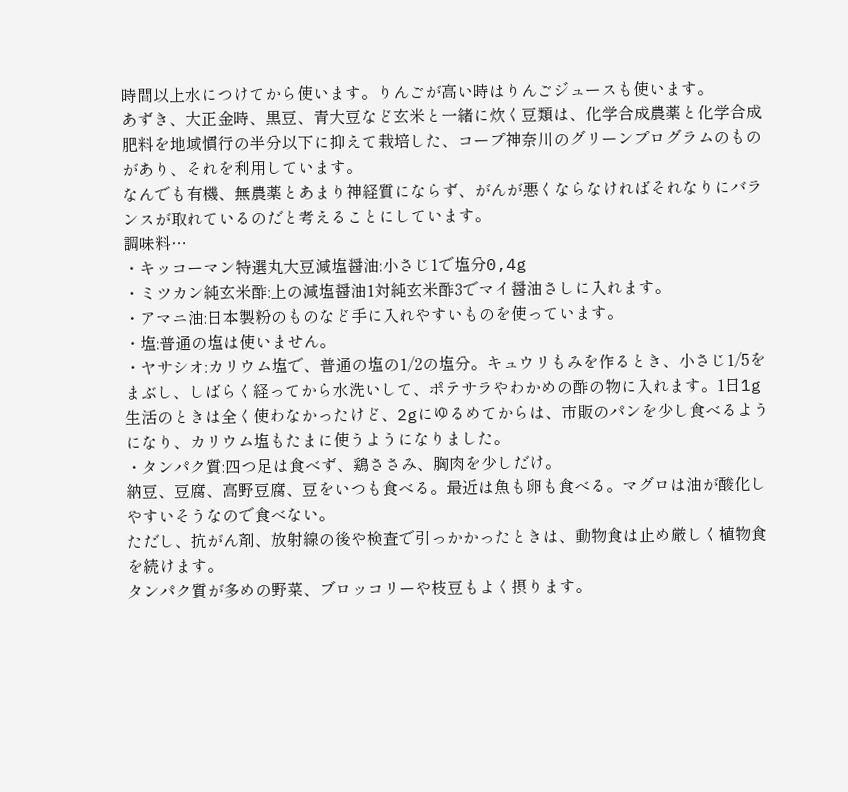時間以上水につけてから使います。りんごが高い時はりんごジュースも使います。
あずき、大正金時、黒豆、青大豆など玄米と一緒に炊く豆類は、化学合成農薬と化学合成肥料を地域慣行の半分以下に抑えて栽培した、コープ神奈川のグリーンプログラムのものがあり、それを利用しています。
なんでも有機、無農薬とあまり神経質にならず、がんが悪くならなければそれなりにバランスが取れているのだと考えることにしています。
調味料…
・キッコーマン特選丸大豆減塩醤油:小さじ1で塩分0,4g
・ミツカン純玄米酢:上の減塩醤油1対純玄米酢3でマイ醤油さしに入れます。
・アマニ油:日本製粉のものなど手に入れやすいものを使っています。
・塩:普通の塩は使いません。
・ヤサシオ:カリウム塩で、普通の塩の1/2の塩分。キュウリもみを作るとき、小さじ1/5をまぶし、しばらく経ってから水洗いして、ポテサラやわかめの酢の物に入れます。1日1g生活のときは全く使わなかったけど、2gにゆるめてからは、市販のパンを少し食べるようになり、カリウム塩もたまに使うようになりました。
・タンパク質:四つ足は食べず、鶏ささみ、胸肉を少しだけ。
納豆、豆腐、高野豆腐、豆をいつも食べる。最近は魚も卵も食べる。マグロは油が酸化しやすいそうなので食べない。
ただし、抗がん剤、放射線の後や検査で引っかかったときは、動物食は止め厳しく植物食を続けます。
タンパク質が多めの野菜、ブロッコリーや枝豆もよく摂ります。